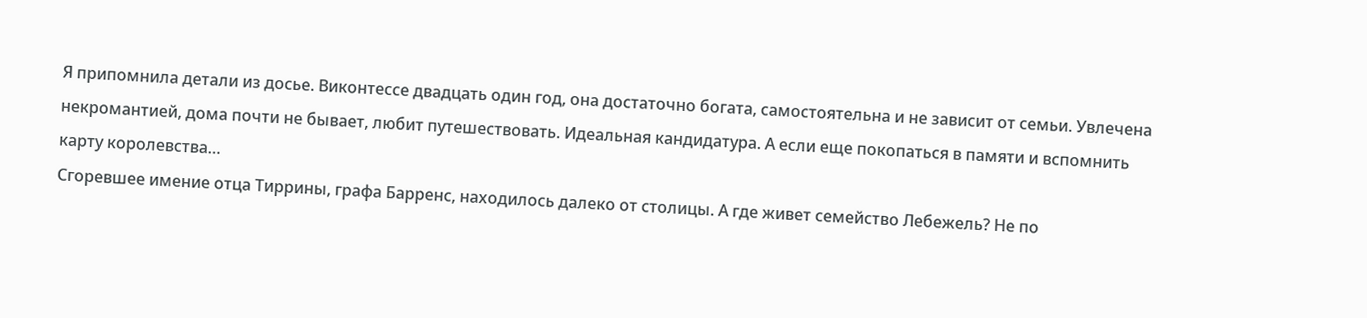Я припомнила детали из досье. Виконтессе двадцать один год, она достаточно богата, самостоятельна и не зависит от семьи. Увлечена некромантией, дома почти не бывает, любит путешествовать. Идеальная кандидатура. А если еще покопаться в памяти и вспомнить карту королевства…
Сгоревшее имение отца Тиррины, графа Барренс, находилось далеко от столицы. А где живет семейство Лебежель? Не по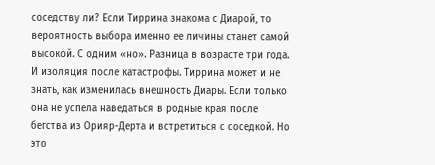соседству ли? Если Тиррина знакома с Диарой, то вероятность выбора именно ее личины станет самой высокой. С одним «но». Разница в возрасте три года. И изоляция после катастрофы. Тиррина может и не знать, как изменилась внешность Диары. Если только она не успела наведаться в родные края после бегства из Орияр-Дерта и встретиться с соседкой. Но это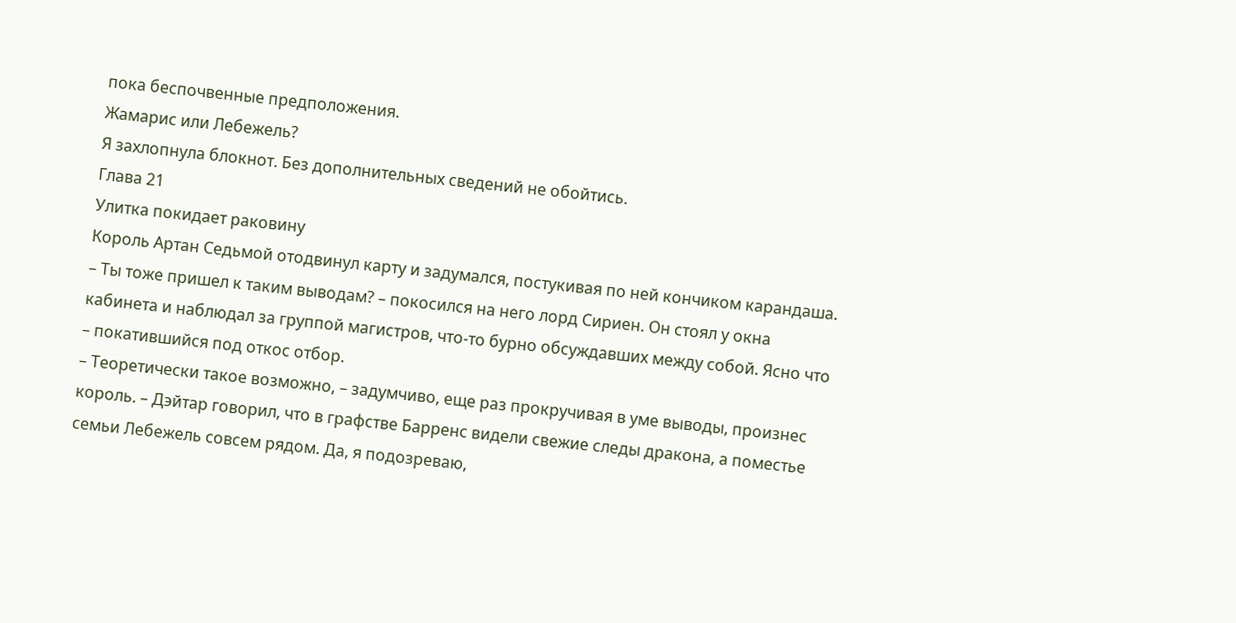пока беспочвенные предположения.
Жамарис или Лебежель?
Я захлопнула блокнот. Без дополнительных сведений не обойтись.
Глава 21
Улитка покидает раковину
Король Артан Седьмой отодвинул карту и задумался, постукивая по ней кончиком карандаша.
– Ты тоже пришел к таким выводам? – покосился на него лорд Сириен. Он стоял у окна кабинета и наблюдал за группой магистров, что-то бурно обсуждавших между собой. Ясно что – покатившийся под откос отбор.
– Теоретически такое возможно, – задумчиво, еще раз прокручивая в уме выводы, произнес король. – Дэйтар говорил, что в графстве Барренс видели свежие следы дракона, а поместье семьи Лебежель совсем рядом. Да, я подозреваю,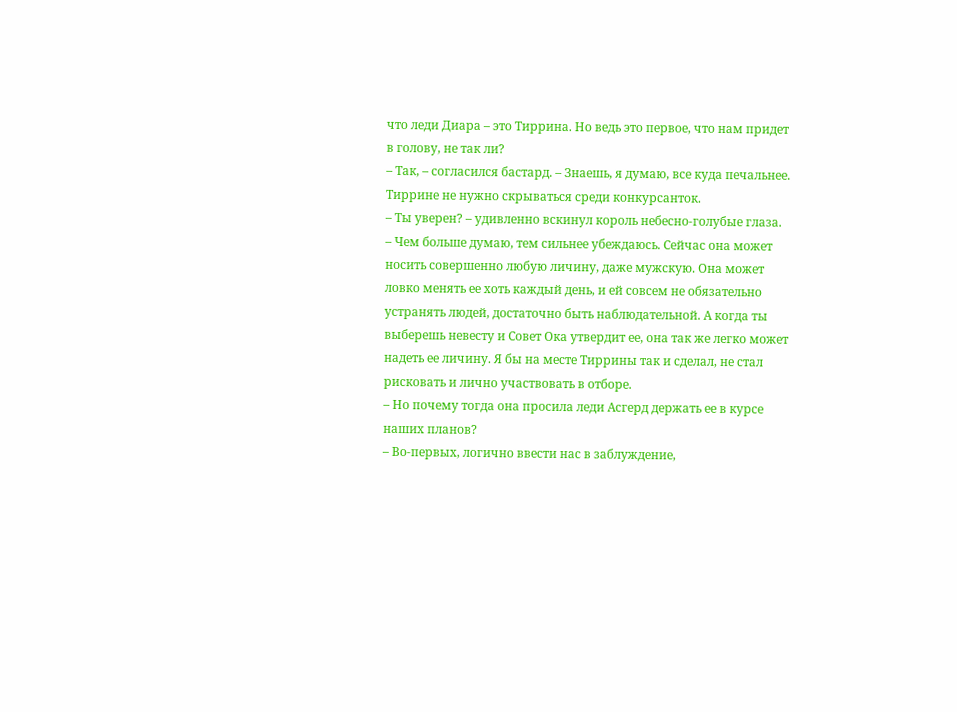что леди Диара – это Тиррина. Но ведь это первое, что нам придет в голову, не так ли?
– Так, – согласился бастард. – Знаешь, я думаю, все куда печальнее. Тиррине не нужно скрываться среди конкурсанток.
– Ты уверен? – удивленно вскинул король небесно-голубые глаза.
– Чем больше думаю, тем сильнее убеждаюсь. Сейчас она может носить совершенно любую личину, даже мужскую. Она может ловко менять ее хоть каждый день, и ей совсем не обязательно устранять людей, достаточно быть наблюдательной. А когда ты выберешь невесту и Совет Ока утвердит ее, она так же легко может надеть ее личину. Я бы на месте Тиррины так и сделал, не стал рисковать и лично участвовать в отборе.
– Но почему тогда она просила леди Асгерд держать ее в курсе наших планов?
– Во-первых, логично ввести нас в заблуждение,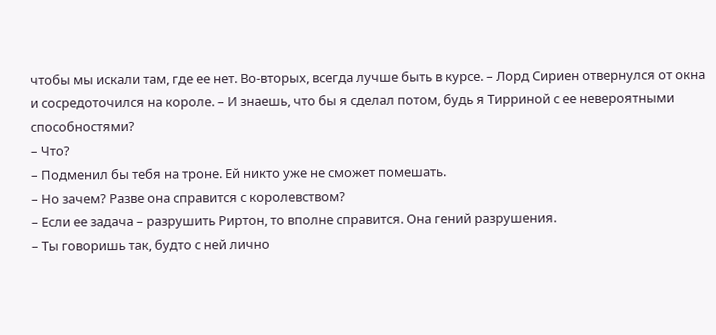чтобы мы искали там, где ее нет. Во-вторых, всегда лучше быть в курсе. – Лорд Сириен отвернулся от окна и сосредоточился на короле. – И знаешь, что бы я сделал потом, будь я Тирриной с ее невероятными способностями?
– Что?
– Подменил бы тебя на троне. Ей никто уже не сможет помешать.
– Но зачем? Разве она справится с королевством?
– Если ее задача – разрушить Риртон, то вполне справится. Она гений разрушения.
– Ты говоришь так, будто с ней лично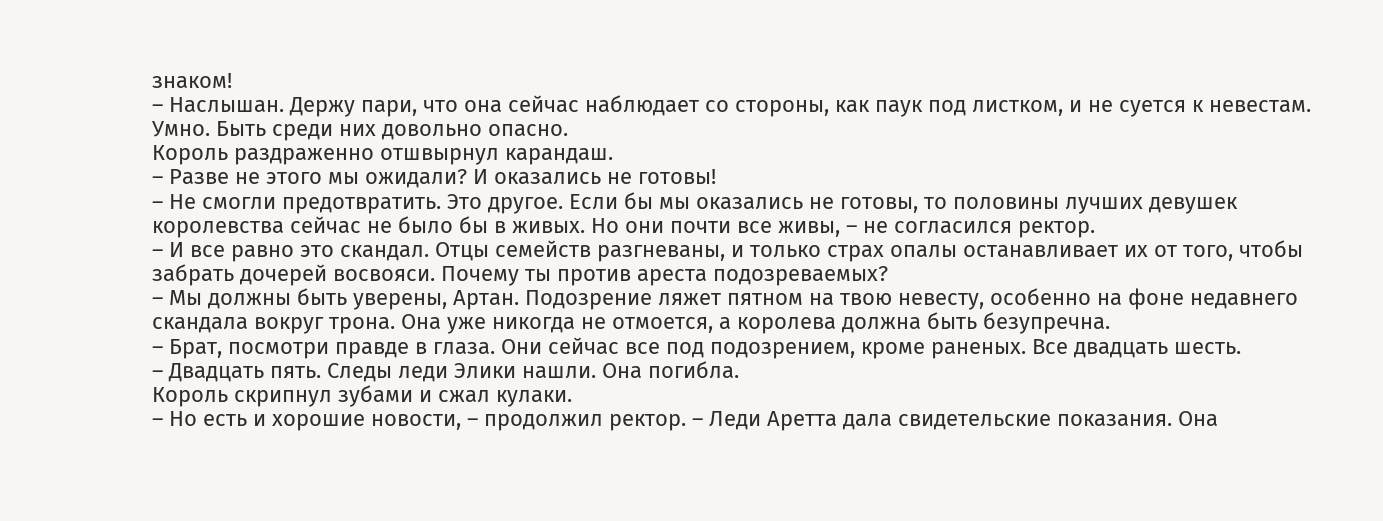знаком!
– Наслышан. Держу пари, что она сейчас наблюдает со стороны, как паук под листком, и не суется к невестам. Умно. Быть среди них довольно опасно.
Король раздраженно отшвырнул карандаш.
– Разве не этого мы ожидали? И оказались не готовы!
– Не смогли предотвратить. Это другое. Если бы мы оказались не готовы, то половины лучших девушек королевства сейчас не было бы в живых. Но они почти все живы, – не согласился ректор.
– И все равно это скандал. Отцы семейств разгневаны, и только страх опалы останавливает их от того, чтобы забрать дочерей восвояси. Почему ты против ареста подозреваемых?
– Мы должны быть уверены, Артан. Подозрение ляжет пятном на твою невесту, особенно на фоне недавнего скандала вокруг трона. Она уже никогда не отмоется, а королева должна быть безупречна.
– Брат, посмотри правде в глаза. Они сейчас все под подозрением, кроме раненых. Все двадцать шесть.
– Двадцать пять. Следы леди Элики нашли. Она погибла.
Король скрипнул зубами и сжал кулаки.
– Но есть и хорошие новости, – продолжил ректор. – Леди Аретта дала свидетельские показания. Она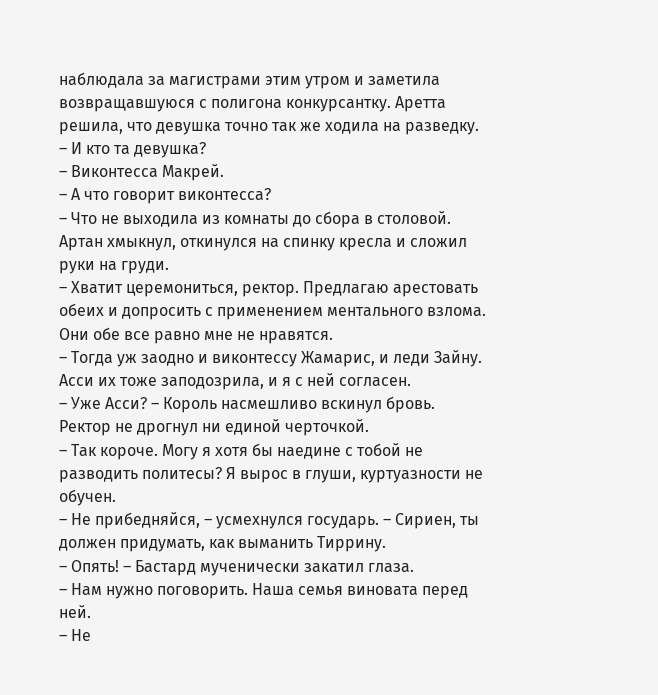наблюдала за магистрами этим утром и заметила возвращавшуюся с полигона конкурсантку. Аретта решила, что девушка точно так же ходила на разведку.
– И кто та девушка?
– Виконтесса Макрей.
– А что говорит виконтесса?
– Что не выходила из комнаты до сбора в столовой.
Артан хмыкнул, откинулся на спинку кресла и сложил руки на груди.
– Хватит церемониться, ректор. Предлагаю арестовать обеих и допросить с применением ментального взлома. Они обе все равно мне не нравятся.
– Тогда уж заодно и виконтессу Жамарис, и леди Зайну. Асси их тоже заподозрила, и я с ней согласен.
– Уже Асси? – Король насмешливо вскинул бровь.
Ректор не дрогнул ни единой черточкой.
– Так короче. Могу я хотя бы наедине с тобой не разводить политесы? Я вырос в глуши, куртуазности не обучен.
– Не прибедняйся, – усмехнулся государь. – Сириен, ты должен придумать, как выманить Тиррину.
– Опять! – Бастард мученически закатил глаза.
– Нам нужно поговорить. Наша семья виновата перед ней.
– Не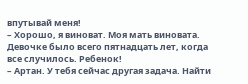впутывай меня!
– Хорошо, я виноват. Моя мать виновата. Девочке было всего пятнадцать лет, когда все случилось. Ребенок!
– Артан. У тебя сейчас другая задача. Найти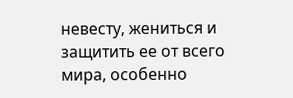невесту, жениться и защитить ее от всего мира, особенно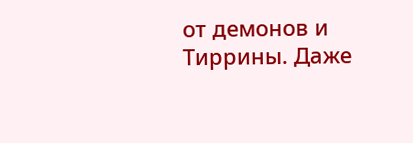от демонов и Тиррины. Даже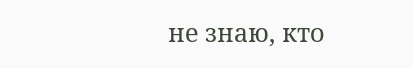не знаю, кто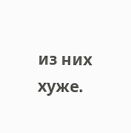из них хуже.